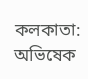কলকাতা: অভিষেক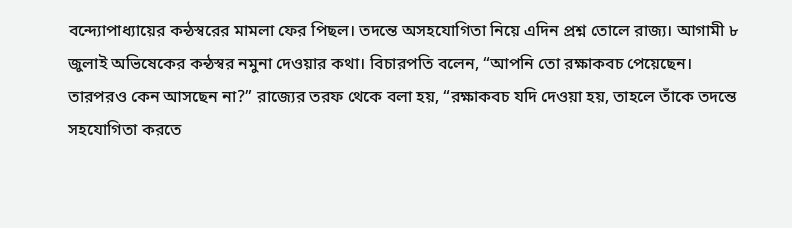বন্দ্যোপাধ্যায়ের কন্ঠস্বরের মামলা ফের পিছল। তদন্তে অসহযোগিতা নিয়ে এদিন প্রশ্ন তোলে রাজ্য। আগামী ৮ জুলাই অভিষেকের কন্ঠস্বর নমুনা দেওয়ার কথা। বিচারপতি বলেন, “আপনি তো রক্ষাকবচ পেয়েছেন। তারপরও কেন আসছেন না?” রাজ্যের তরফ থেকে বলা হয়, “রক্ষাকবচ যদি দেওয়া হয়, তাহলে তাঁকে তদন্তে সহযোগিতা করতে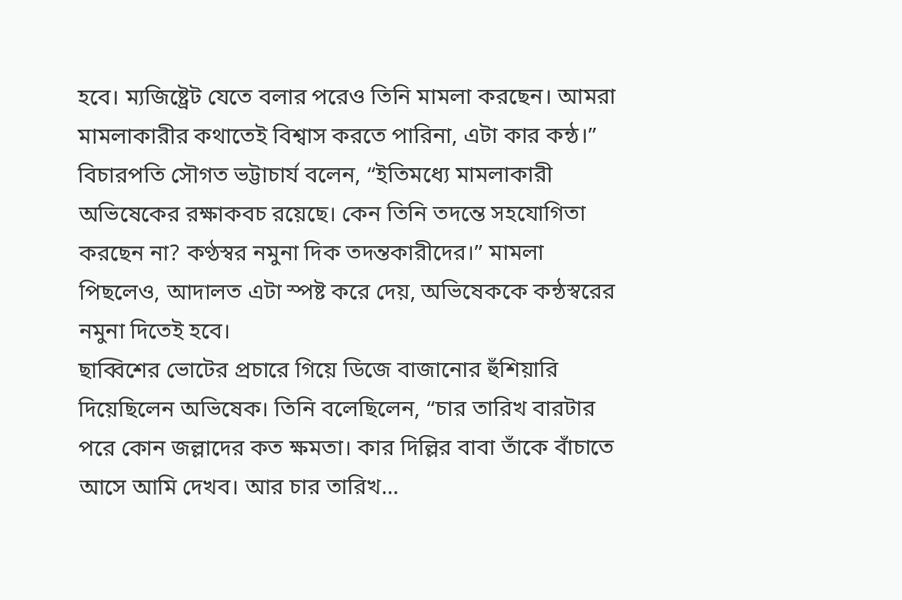হবে। ম্যজিষ্ট্রেট যেতে বলার পরেও তিনি মামলা করছেন। আমরা মামলাকারীর কথাতেই বিশ্বাস করতে পারিনা, এটা কার কন্ঠ।”
বিচারপতি সৌগত ভট্টাচার্য বলেন, “ইতিমধ্যে মামলাকারী অভিষেকের রক্ষাকবচ রয়েছে। কেন তিনি তদন্তে সহযোগিতা করছেন না? কণ্ঠস্বর নমুনা দিক তদন্তকারীদের।” মামলা পিছলেও, আদালত এটা স্পষ্ট করে দেয়, অভিষেককে কন্ঠস্বরের নমুনা দিতেই হবে।
ছাব্বিশের ভোটের প্রচারে গিয়ে ডিজে বাজানোর হুঁশিয়ারি দিয়েছিলেন অভিষেক। তিনি বলেছিলেন, “চার তারিখ বারটার পরে কোন জল্লাদের কত ক্ষমতা। কার দিল্লির বাবা তাঁকে বাঁচাতে আসে আমি দেখব। আর চার তারিখ…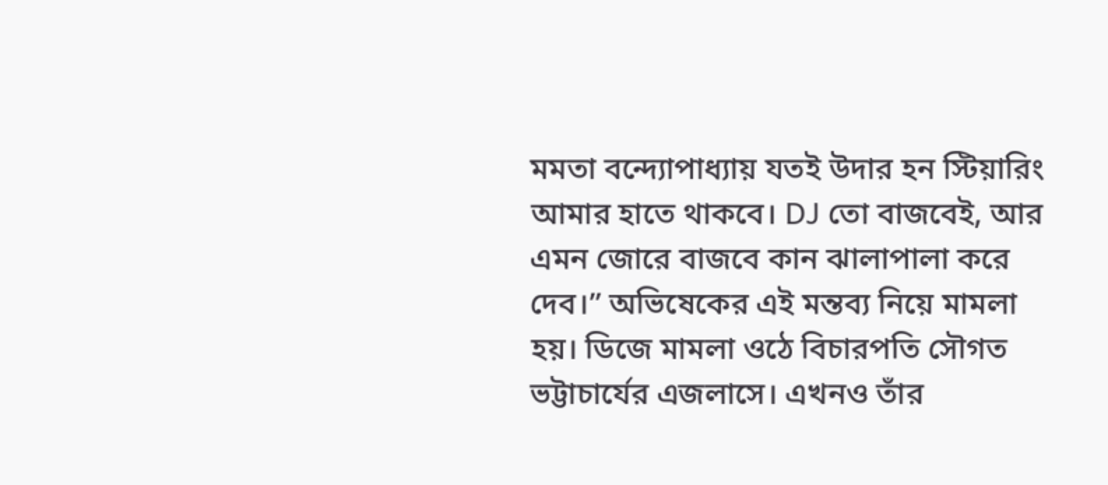মমতা বন্দ্যোপাধ্যায় যতই উদার হন স্টিয়ারিং আমার হাতে থাকবে। DJ তো বাজবেই, আর এমন জোরে বাজবে কান ঝালাপালা করে দেব।” অভিষেকের এই মন্তব্য নিয়ে মামলা হয়। ডিজে মামলা ওঠে বিচারপতি সৌগত ভট্টাচার্যের এজলাসে। এখনও তাঁর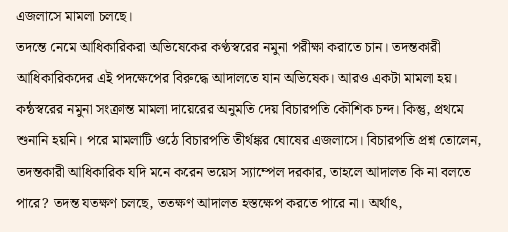এজলাসে মামলা চলছে।
তদন্তে নেমে আধিকারিকরা অভিষেকের কণ্ঠস্বরের নমুনা পরীক্ষা করাতে চান। তদন্তকারী আধিকারিকদের এই পদক্ষেপের বিরুদ্ধে আদালতে যান অভিষেক। আরও একটা মামলা হয়। কন্ঠস্বরের নমুনা সংক্রান্ত মামলা দায়েরের অনুমতি দেয় বিচারপতি কৌশিক চন্দ। কিন্তু, প্রথমে শুনানি হয়নি। পরে মামলাটি ওঠে বিচারপতি তীর্থঙ্কর ঘোষের এজলাসে। বিচারপতি প্রশ্ন তোলেন, তদন্তকারী আধিকারিক যদি মনে করেন ভয়েস স্যাম্পেল দরকার, তাহলে আদালত কি না বলতে পারে? তদন্ত যতক্ষণ চলছে, ততক্ষণ আদালত হস্তক্ষেপ করতে পারে না। অর্থাৎ,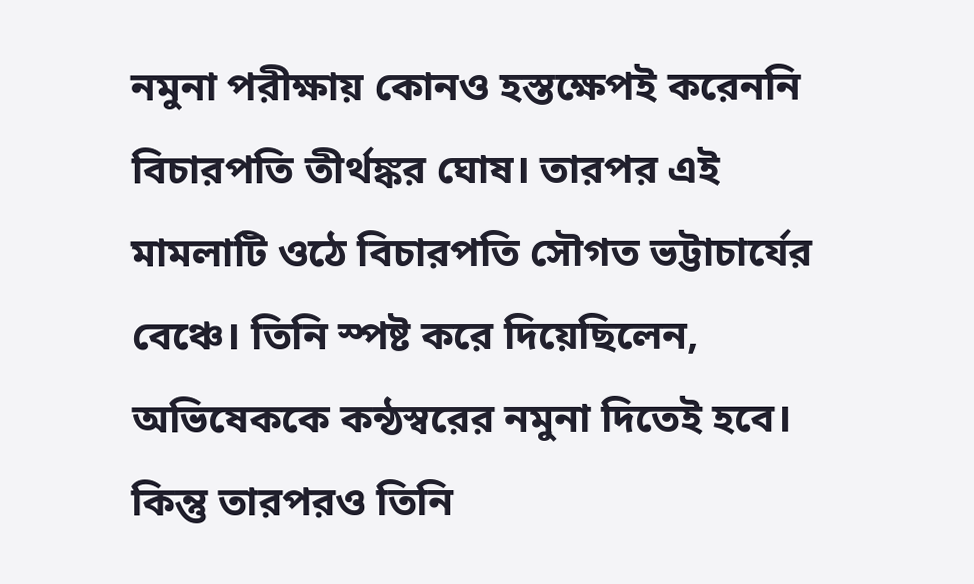নমুনা পরীক্ষায় কোনও হস্তক্ষেপই করেননি বিচারপতি তীর্থঙ্কর ঘোষ। তারপর এই মামলাটি ওঠে বিচারপতি সৌগত ভট্টাচার্যের বেঞ্চে। তিনি স্পষ্ট করে দিয়েছিলেন, অভিষেককে কন্ঠস্বরের নমুনা দিতেই হবে। কিন্তু তারপরও তিনি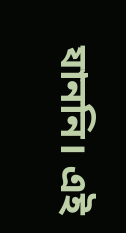যাননি। এই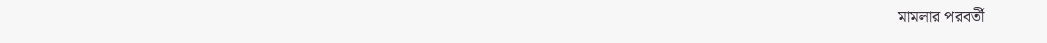মামলার পরবর্তী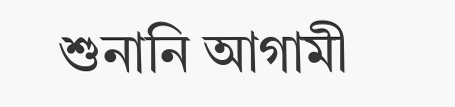শুনানি আগামী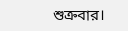শুক্রবার।